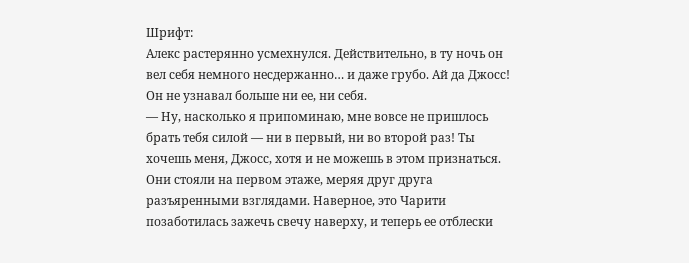Шрифт:
Алекс растерянно усмехнулся. Действительно, в ту ночь он вел себя немного несдержанно… и даже грубо. Ай да Джосс! Он не узнавал больше ни ее, ни себя.
— Ну, насколько я припоминаю, мне вовсе не пришлось брать тебя силой — ни в первый, ни во второй раз! Ты хочешь меня, Джосс, хотя и не можешь в этом признаться.
Они стояли на первом этаже, меряя друг друга разъяренными взглядами. Наверное, это Чарити позаботилась зажечь свечу наверху, и теперь ее отблески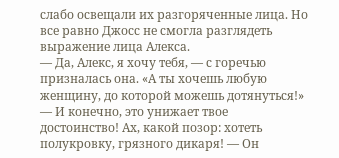слабо освещали их разгоряченные лица. Но все равно Джосс не смогла разглядеть выражение лица Алекса.
— Да, Алекс, я хочу тебя, — с горечью призналась она. «А ты хочешь любую женщину, до которой можешь дотянуться!»
— И конечно, это унижает твое достоинство! Ах, какой позор: хотеть полукровку, грязного дикаря! — Он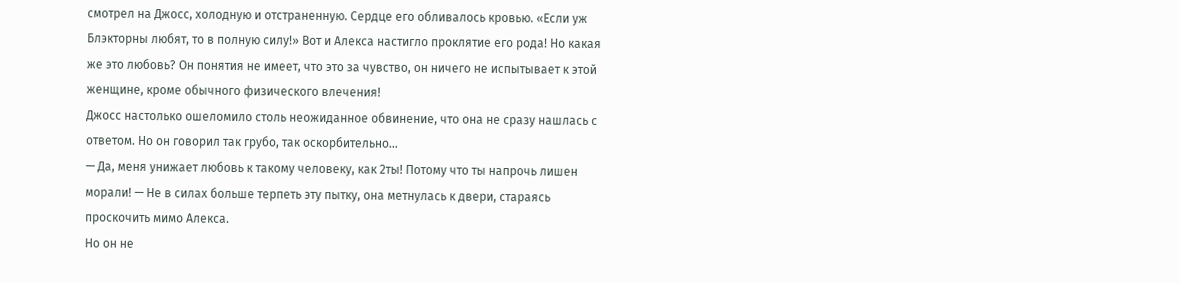смотрел на Джосс, холодную и отстраненную. Сердце его обливалось кровью. «Если уж Блэкторны любят, то в полную силу!» Вот и Алекса настигло проклятие его рода! Но какая же это любовь? Он понятия не имеет, что это за чувство, он ничего не испытывает к этой женщине, кроме обычного физического влечения!
Джосс настолько ошеломило столь неожиданное обвинение, что она не сразу нашлась с ответом. Но он говорил так грубо, так оскорбительно…
— Да, меня унижает любовь к такому человеку, как 2ты! Потому что ты напрочь лишен морали! — Не в силах больше терпеть эту пытку, она метнулась к двери, стараясь проскочить мимо Алекса.
Но он не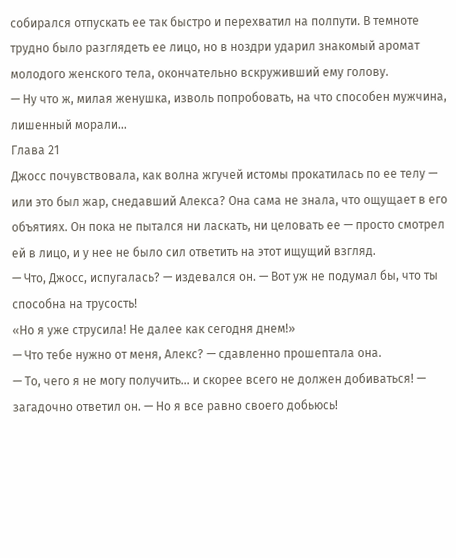собирался отпускать ее так быстро и перехватил на полпути. В темноте трудно было разглядеть ее лицо, но в ноздри ударил знакомый аромат молодого женского тела, окончательно вскруживший ему голову.
— Ну что ж, милая женушка, изволь попробовать, на что способен мужчина, лишенный морали…
Глава 21
Джосс почувствовала, как волна жгучей истомы прокатилась по ее телу — или это был жар, снедавший Алекса? Она сама не знала, что ощущает в его объятиях. Он пока не пытался ни ласкать, ни целовать ее — просто смотрел ей в лицо, и у нее не было сил ответить на этот ищущий взгляд.
— Что, Джосс, испугалась? — издевался он. — Вот уж не подумал бы, что ты способна на трусость!
«Но я уже струсила! Не далее как сегодня днем!»
— Что тебе нужно от меня, Алекс? — сдавленно прошептала она.
— То, чего я не могу получить… и скорее всего не должен добиваться! — загадочно ответил он. — Но я все равно своего добьюсь!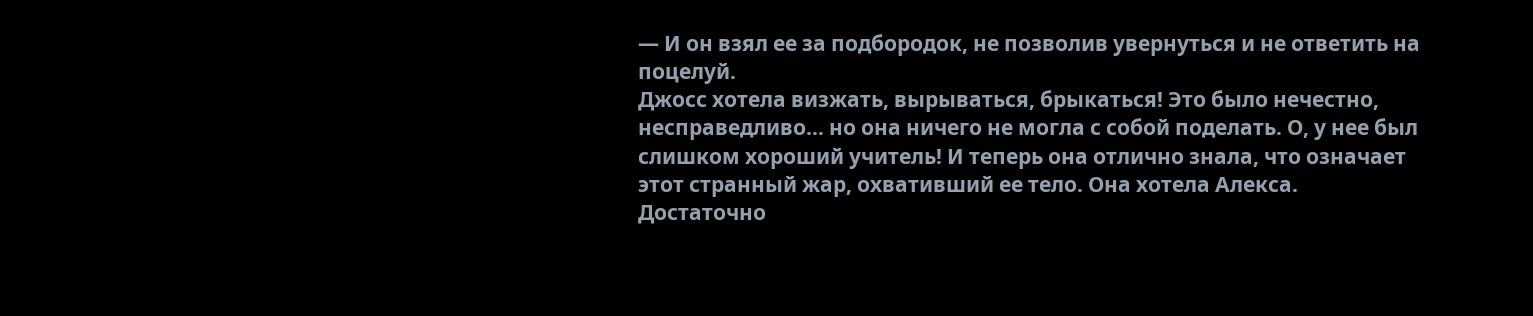— И он взял ее за подбородок, не позволив увернуться и не ответить на поцелуй.
Джосс хотела визжать, вырываться, брыкаться! Это было нечестно, несправедливо… но она ничего не могла с собой поделать. О, у нее был слишком хороший учитель! И теперь она отлично знала, что означает этот странный жар, охвативший ее тело. Она хотела Алекса. Достаточно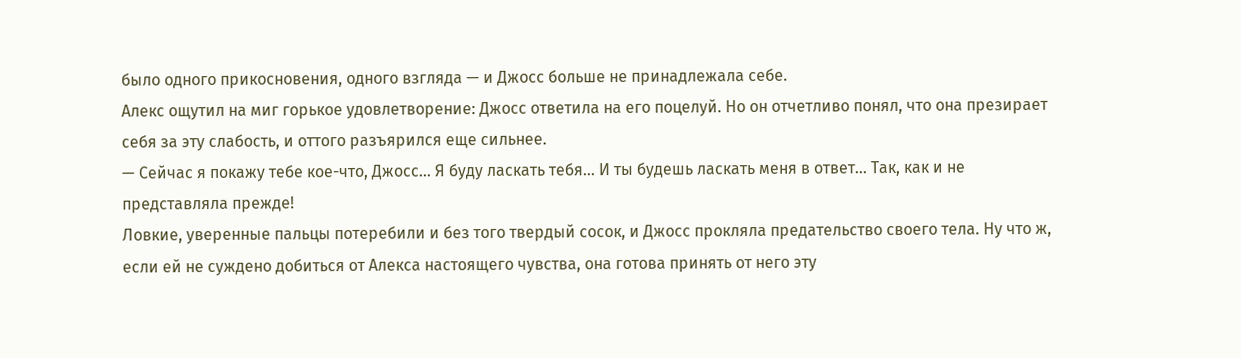было одного прикосновения, одного взгляда — и Джосс больше не принадлежала себе.
Алекс ощутил на миг горькое удовлетворение: Джосс ответила на его поцелуй. Но он отчетливо понял, что она презирает себя за эту слабость, и оттого разъярился еще сильнее.
— Сейчас я покажу тебе кое-что, Джосс… Я буду ласкать тебя… И ты будешь ласкать меня в ответ… Так, как и не представляла прежде!
Ловкие, уверенные пальцы потеребили и без того твердый сосок, и Джосс прокляла предательство своего тела. Ну что ж, если ей не суждено добиться от Алекса настоящего чувства, она готова принять от него эту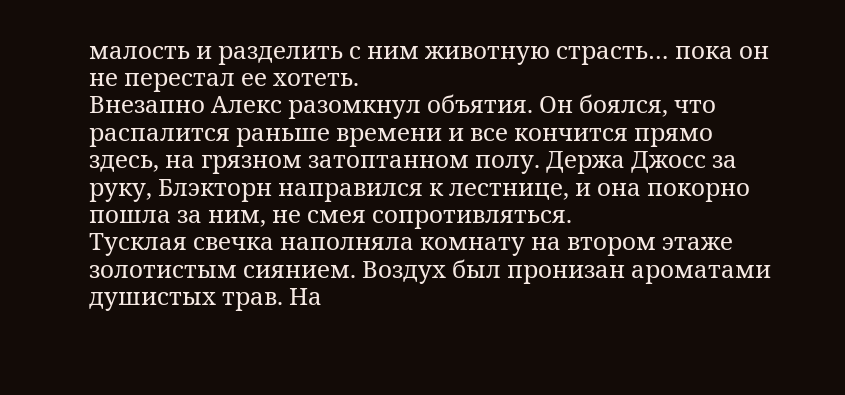малость и разделить с ним животную страсть… пока он не перестал ее хотеть.
Внезапно Алекс разомкнул объятия. Он боялся, что распалится раньше времени и все кончится прямо здесь, на грязном затоптанном полу. Держа Джосс за руку, Блэкторн направился к лестнице, и она покорно пошла за ним, не смея сопротивляться.
Тусклая свечка наполняла комнату на втором этаже золотистым сиянием. Воздух был пронизан ароматами душистых трав. На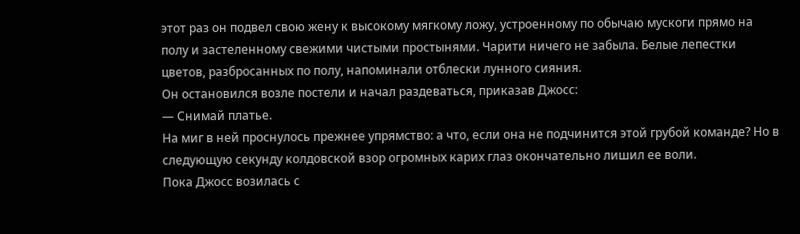этот раз он подвел свою жену к высокому мягкому ложу, устроенному по обычаю мускоги прямо на полу и застеленному свежими чистыми простынями. Чарити ничего не забыла. Белые лепестки цветов, разбросанных по полу, напоминали отблески лунного сияния.
Он остановился возле постели и начал раздеваться, приказав Джосс:
— Снимай платье.
На миг в ней проснулось прежнее упрямство: а что, если она не подчинится этой грубой команде? Но в следующую секунду колдовской взор огромных карих глаз окончательно лишил ее воли.
Пока Джосс возилась с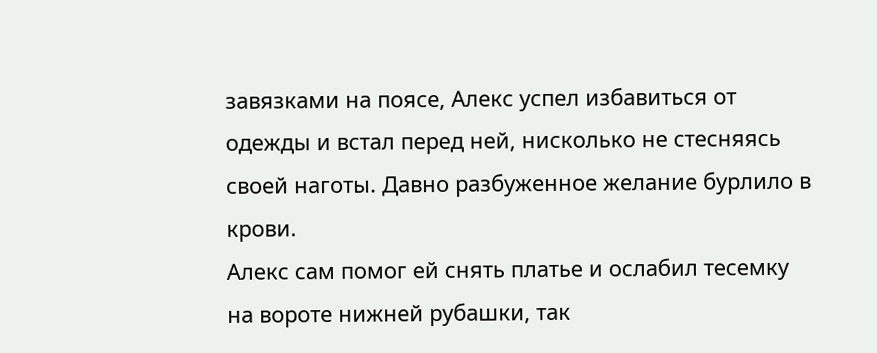завязками на поясе, Алекс успел избавиться от одежды и встал перед ней, нисколько не стесняясь своей наготы. Давно разбуженное желание бурлило в крови.
Алекс сам помог ей снять платье и ослабил тесемку на вороте нижней рубашки, так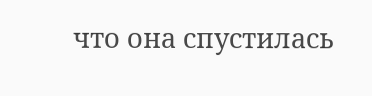что она спустилась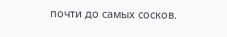почти до самых сосков.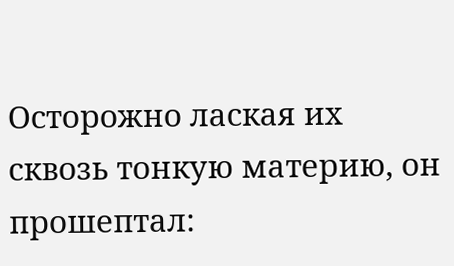Осторожно лаская их сквозь тонкую материю, он прошептал: